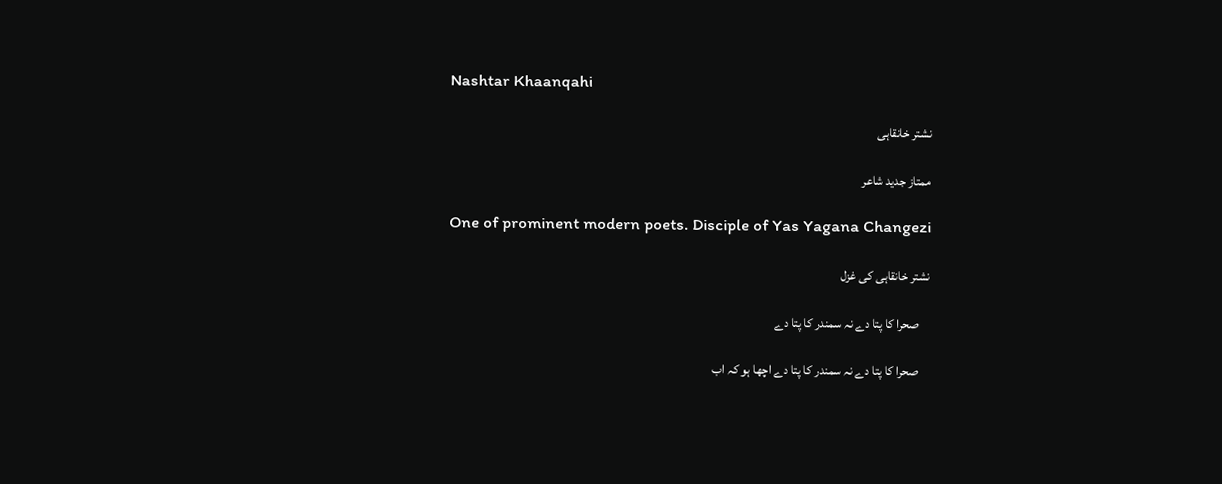Nashtar Khaanqahi

نشتر خانقاہی

ممتاز جدید شاعر

One of prominent modern poets. Disciple of Yas Yagana Changezi

نشتر خانقاہی کی غزل

    صحرا کا پتا دے نہ سمندر کا پتا دے

    صحرا کا پتا دے نہ سمندر کا پتا دے اچھا ہو کہ اب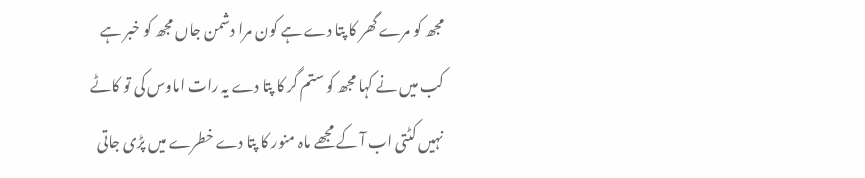مجھ کو مرے گھر کا پتا دے ہے کون مرا دشمن جاں مجھ کو خبر ہے کب میں نے کہا مجھ کو ستم گر کا پتا دے یہ رات اماوس کی تو کاٹے نہیں کٹتی اب آ کے مجھے ماہ منور کا پتا دے خطرے میں پڑی جاتی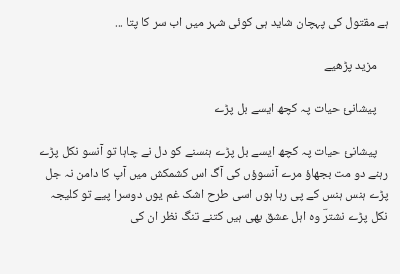ہے مقتول کی پہچان شاید ہی کوئی شہر میں اب سر کا پتا ...

    مزید پڑھیے

    پیشانیٔ حیات پہ کچھ ایسے بل پڑے

    پیشانیٔ حیات پہ کچھ ایسے بل پڑے ہنسنے کو دل نے چاہا تو آنسو نکل پڑے رہنے دو مت بجھاؤ مرے آنسوؤں کی آگ اس کشمکش میں آپ کا دامن نہ جل پڑے ہنس ہنس کے پی رہا ہوں اسی طرح اشک غم یوں دوسرا پیے تو کلیجہ نکل پڑے نشترؔ وہ اہل عشق بھی ہیں کتنے تنگ نظر ان کی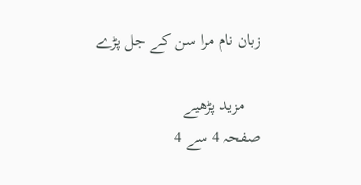زبان نام مرا سن کے جل پڑے

    مزید پڑھیے
صفحہ 4 سے 4